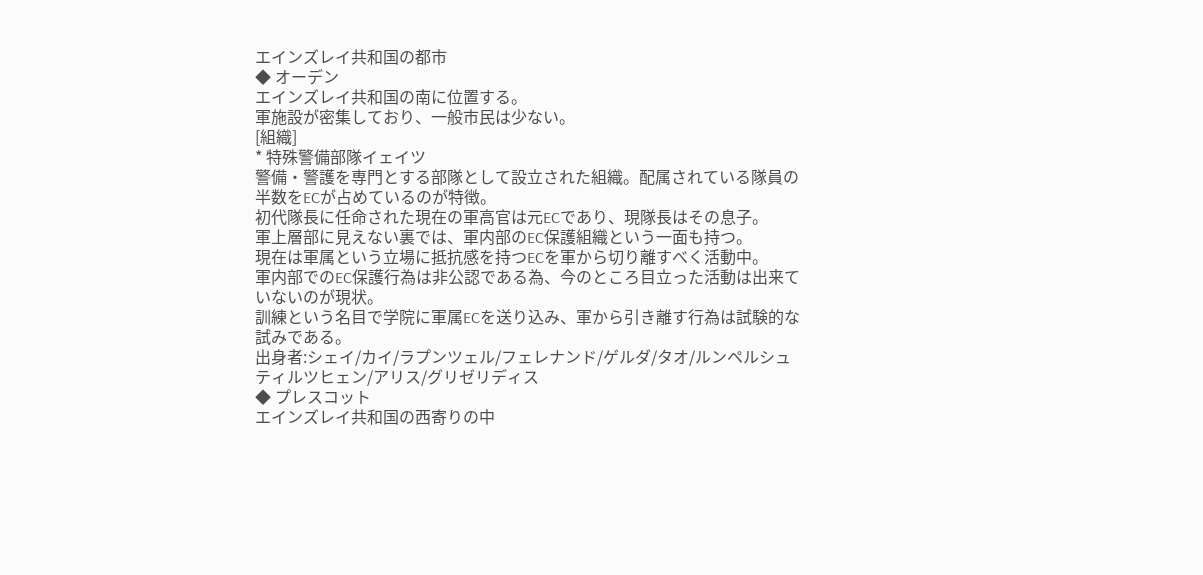エインズレイ共和国の都市
◆ オーデン
エインズレイ共和国の南に位置する。
軍施設が密集しており、一般市民は少ない。
[組織]
* 特殊警備部隊イェイツ
警備・警護を専門とする部隊として設立された組織。配属されている隊員の半数をECが占めているのが特徴。
初代隊長に任命された現在の軍高官は元ECであり、現隊長はその息子。
軍上層部に見えない裏では、軍内部のEC保護組織という一面も持つ。
現在は軍属という立場に抵抗感を持つECを軍から切り離すべく活動中。
軍内部でのEC保護行為は非公認である為、今のところ目立った活動は出来ていないのが現状。
訓練という名目で学院に軍属ECを送り込み、軍から引き離す行為は試験的な試みである。
出身者:シェイ/カイ/ラプンツェル/フェレナンド/ゲルダ/タオ/ルンペルシュティルツヒェン/アリス/グリゼリディス
◆ プレスコット
エインズレイ共和国の西寄りの中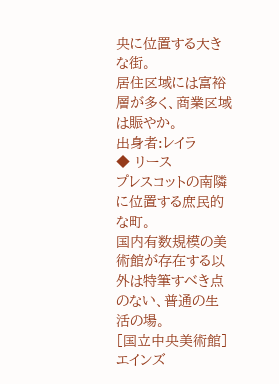央に位置する大きな街。
居住区域には富裕層が多く、商業区域は賑やか。
出身者:レイラ
◆ リース
プレスコットの南隣に位置する庶民的な町。
国内有数規模の美術館が存在する以外は特筆すべき点のない、普通の生活の場。
[国立中央美術館]
エインズ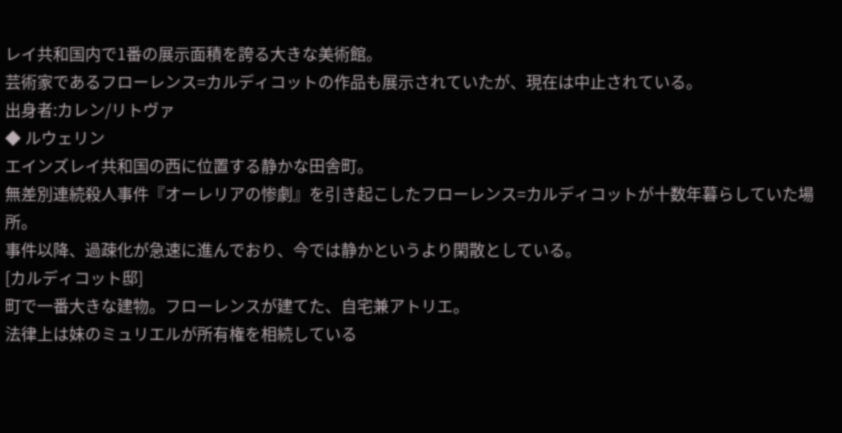レイ共和国内で1番の展示面積を誇る大きな美術館。
芸術家であるフローレンス=カルディコットの作品も展示されていたが、現在は中止されている。
出身者:カレン/リトヴァ
◆ ルウェリン
エインズレイ共和国の西に位置する静かな田舎町。
無差別連続殺人事件『オーレリアの惨劇』を引き起こしたフローレンス=カルディコットが十数年暮らしていた場所。
事件以降、過疎化が急速に進んでおり、今では静かというより閑散としている。
[カルディコット邸]
町で一番大きな建物。フローレンスが建てた、自宅兼アトリエ。
法律上は妹のミュリエルが所有権を相続している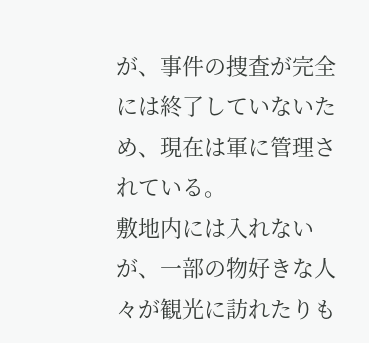が、事件の捜査が完全には終了していないため、現在は軍に管理されている。
敷地内には入れないが、一部の物好きな人々が観光に訪れたりも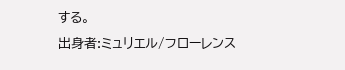する。
出身者:ミュリエル/フローレンス